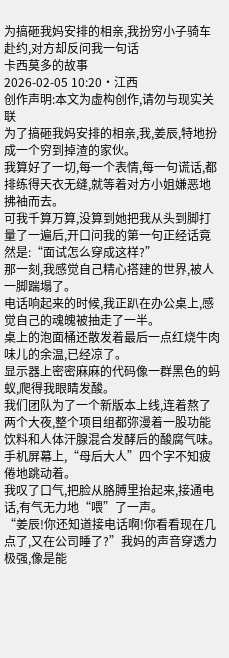为搞砸我妈安排的相亲,我扮穷小子骑车赴约,对方却反问我一句话
卡西莫多的故事
2026-02-05 10:20·江西
创作声明:本文为虚构创作,请勿与现实关联
为了搞砸我妈安排的相亲,我,姜辰,特地扮成一个穷到掉渣的家伙。
我算好了一切,每一个表情,每一句谎话,都排练得天衣无缝,就等着对方小姐嫌恶地拂袖而去。
可我千算万算,没算到她把我从头到脚打量了一遍后,开口问我的第一句正经话竟然是:“面试怎么穿成这样?”
那一刻,我感觉自己精心搭建的世界,被人一脚踹塌了。
电话响起来的时候,我正趴在办公桌上,感觉自己的魂魄被抽走了一半。
桌上的泡面桶还散发着最后一点红烧牛肉味儿的余温,已经凉了。
显示器上密密麻麻的代码像一群黑色的蚂蚁,爬得我眼睛发酸。
我们团队为了一个新版本上线,连着熬了两个大夜,整个项目组都弥漫着一股功能饮料和人体汗腺混合发酵后的酸腐气味。
手机屏幕上,“母后大人”四个字不知疲倦地跳动着。
我叹了口气,把脸从胳膊里抬起来,接通电话,有气无力地“喂”了一声。
“姜辰!你还知道接电话啊!你看看现在几点了,又在公司睡了?”我妈的声音穿透力极强,像是能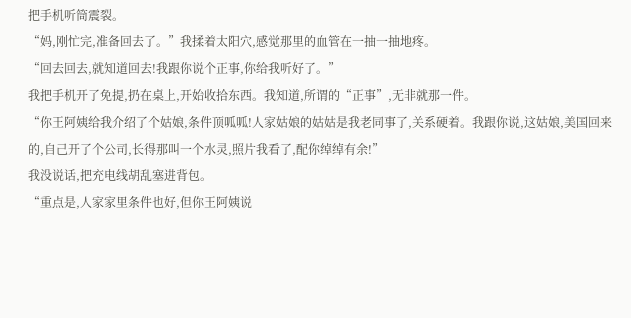把手机听筒震裂。
“妈,刚忙完,准备回去了。”我揉着太阳穴,感觉那里的血管在一抽一抽地疼。
“回去回去,就知道回去!我跟你说个正事,你给我听好了。”
我把手机开了免提,扔在桌上,开始收拾东西。我知道,所谓的“正事”,无非就那一件。
“你王阿姨给我介绍了个姑娘,条件顶呱呱!人家姑娘的姑姑是我老同事了,关系硬着。我跟你说,这姑娘,美国回来的,自己开了个公司,长得那叫一个水灵,照片我看了,配你绰绰有余!”
我没说话,把充电线胡乱塞进背包。
“重点是,人家家里条件也好,但你王阿姨说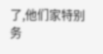了,他们家特别务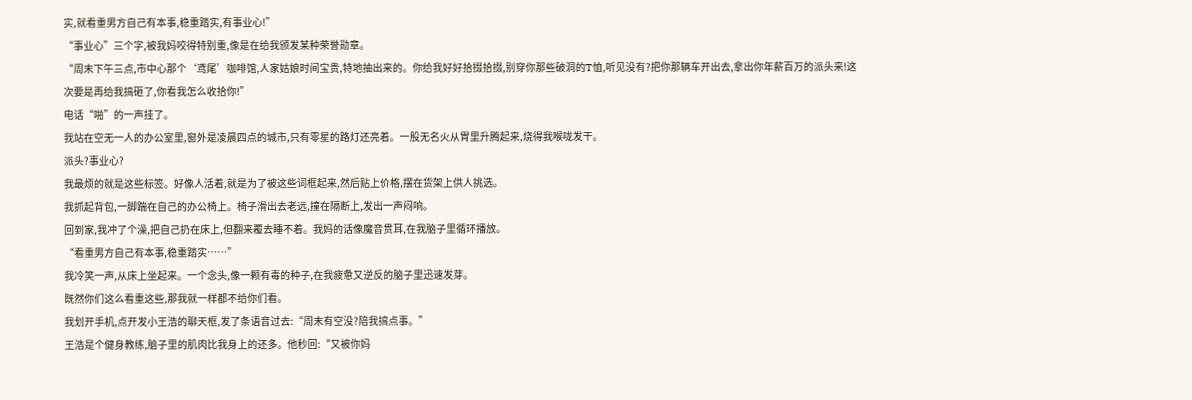实,就看重男方自己有本事,稳重踏实,有事业心!”
“事业心”三个字,被我妈咬得特别重,像是在给我颁发某种荣誉勋章。
“周末下午三点,市中心那个‘鸢尾’咖啡馆,人家姑娘时间宝贵,特地抽出来的。你给我好好拾掇拾掇,别穿你那些破洞的T恤,听见没有?把你那辆车开出去,拿出你年薪百万的派头来!这次要是再给我搞砸了,你看我怎么收拾你!”
电话“啪”的一声挂了。
我站在空无一人的办公室里,窗外是凌晨四点的城市,只有零星的路灯还亮着。一股无名火从胃里升腾起来,烧得我喉咙发干。
派头?事业心?
我最烦的就是这些标签。好像人活着,就是为了被这些词框起来,然后贴上价格,摆在货架上供人挑选。
我抓起背包,一脚踹在自己的办公椅上。椅子滑出去老远,撞在隔断上,发出一声闷响。
回到家,我冲了个澡,把自己扔在床上,但翻来覆去睡不着。我妈的话像魔音贯耳,在我脑子里循环播放。
“看重男方自己有本事,稳重踏实……”
我冷笑一声,从床上坐起来。一个念头,像一颗有毒的种子,在我疲惫又逆反的脑子里迅速发芽。
既然你们这么看重这些,那我就一样都不给你们看。
我划开手机,点开发小王浩的聊天框,发了条语音过去:“周末有空没?陪我搞点事。”
王浩是个健身教练,脑子里的肌肉比我身上的还多。他秒回:“又被你妈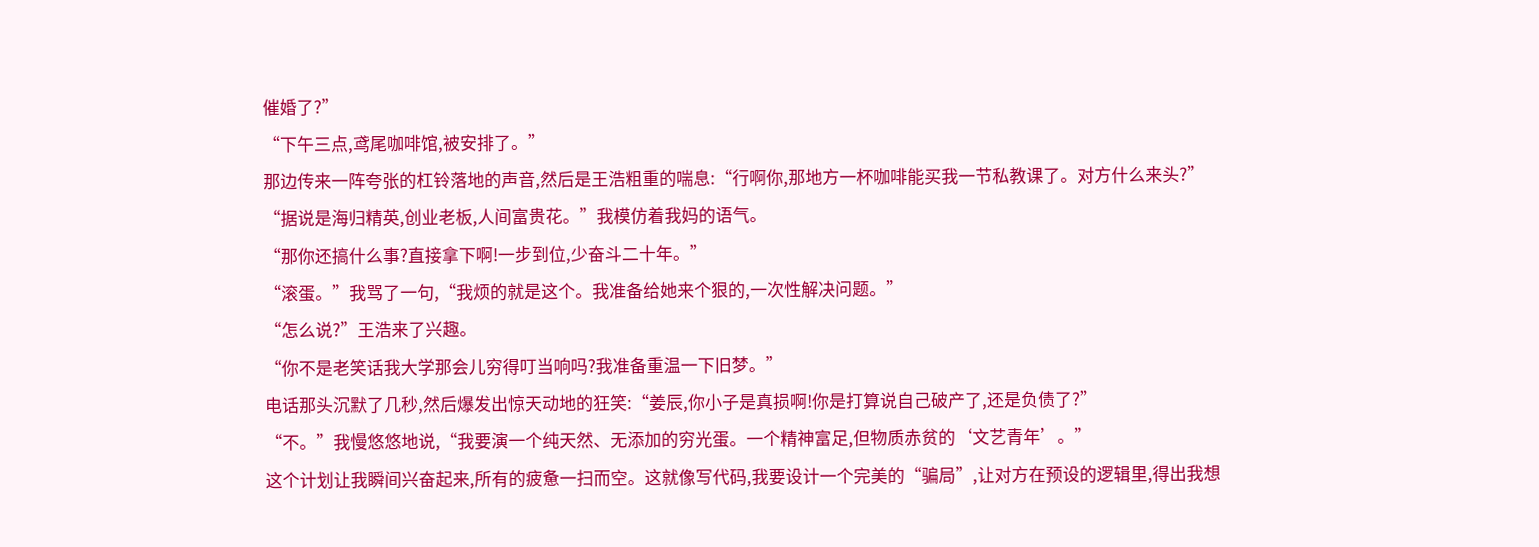催婚了?”
“下午三点,鸢尾咖啡馆,被安排了。”
那边传来一阵夸张的杠铃落地的声音,然后是王浩粗重的喘息:“行啊你,那地方一杯咖啡能买我一节私教课了。对方什么来头?”
“据说是海归精英,创业老板,人间富贵花。”我模仿着我妈的语气。
“那你还搞什么事?直接拿下啊!一步到位,少奋斗二十年。”
“滚蛋。”我骂了一句,“我烦的就是这个。我准备给她来个狠的,一次性解决问题。”
“怎么说?”王浩来了兴趣。
“你不是老笑话我大学那会儿穷得叮当响吗?我准备重温一下旧梦。”
电话那头沉默了几秒,然后爆发出惊天动地的狂笑:“姜辰,你小子是真损啊!你是打算说自己破产了,还是负债了?”
“不。”我慢悠悠地说,“我要演一个纯天然、无添加的穷光蛋。一个精神富足,但物质赤贫的‘文艺青年’。”
这个计划让我瞬间兴奋起来,所有的疲惫一扫而空。这就像写代码,我要设计一个完美的“骗局”,让对方在预设的逻辑里,得出我想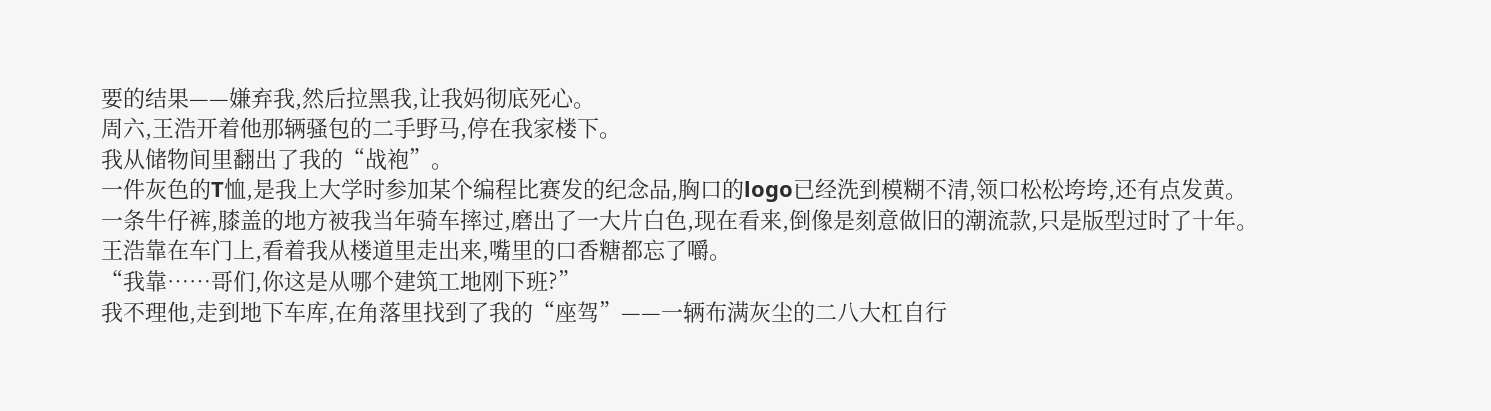要的结果——嫌弃我,然后拉黑我,让我妈彻底死心。
周六,王浩开着他那辆骚包的二手野马,停在我家楼下。
我从储物间里翻出了我的“战袍”。
一件灰色的T恤,是我上大学时参加某个编程比赛发的纪念品,胸口的logo已经洗到模糊不清,领口松松垮垮,还有点发黄。
一条牛仔裤,膝盖的地方被我当年骑车摔过,磨出了一大片白色,现在看来,倒像是刻意做旧的潮流款,只是版型过时了十年。
王浩靠在车门上,看着我从楼道里走出来,嘴里的口香糖都忘了嚼。
“我靠……哥们,你这是从哪个建筑工地刚下班?”
我不理他,走到地下车库,在角落里找到了我的“座驾”——一辆布满灰尘的二八大杠自行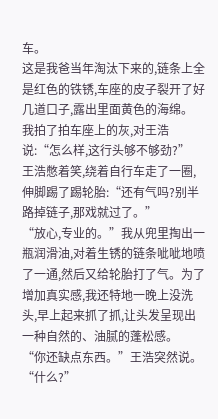车。
这是我爸当年淘汰下来的,链条上全是红色的铁锈,车座的皮子裂开了好几道口子,露出里面黄色的海绵。
我拍了拍车座上的灰,对王浩说:“怎么样,这行头够不够劲?”
王浩憋着笑,绕着自行车走了一圈,伸脚踢了踢轮胎:“还有气吗?别半路掉链子,那戏就过了。”
“放心,专业的。”我从兜里掏出一瓶润滑油,对着生锈的链条呲呲地喷了一通,然后又给轮胎打了气。为了增加真实感,我还特地一晚上没洗头,早上起来抓了抓,让头发呈现出一种自然的、油腻的蓬松感。
“你还缺点东西。”王浩突然说。
“什么?”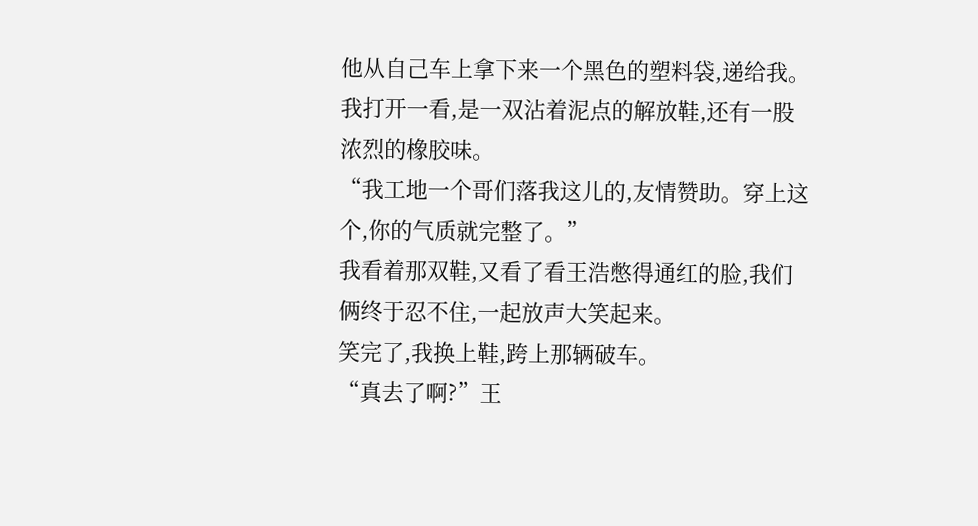他从自己车上拿下来一个黑色的塑料袋,递给我。我打开一看,是一双沾着泥点的解放鞋,还有一股浓烈的橡胶味。
“我工地一个哥们落我这儿的,友情赞助。穿上这个,你的气质就完整了。”
我看着那双鞋,又看了看王浩憋得通红的脸,我们俩终于忍不住,一起放声大笑起来。
笑完了,我换上鞋,跨上那辆破车。
“真去了啊?”王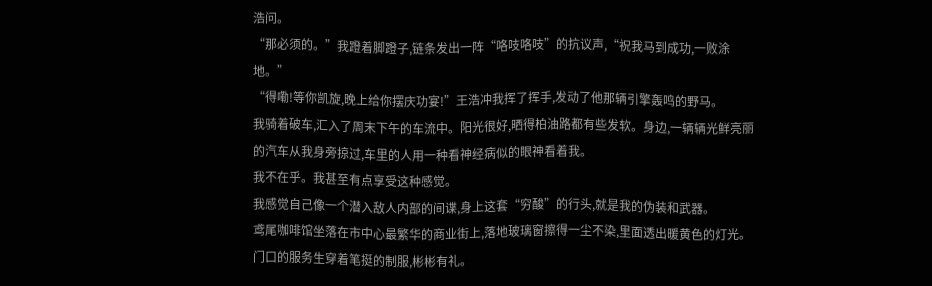浩问。
“那必须的。”我蹬着脚蹬子,链条发出一阵“咯吱咯吱”的抗议声,“祝我马到成功,一败涂地。”
“得嘞!等你凯旋,晚上给你摆庆功宴!”王浩冲我挥了挥手,发动了他那辆引擎轰鸣的野马。
我骑着破车,汇入了周末下午的车流中。阳光很好,晒得柏油路都有些发软。身边,一辆辆光鲜亮丽的汽车从我身旁掠过,车里的人用一种看神经病似的眼神看着我。
我不在乎。我甚至有点享受这种感觉。
我感觉自己像一个潜入敌人内部的间谍,身上这套“穷酸”的行头,就是我的伪装和武器。
鸢尾咖啡馆坐落在市中心最繁华的商业街上,落地玻璃窗擦得一尘不染,里面透出暖黄色的灯光。门口的服务生穿着笔挺的制服,彬彬有礼。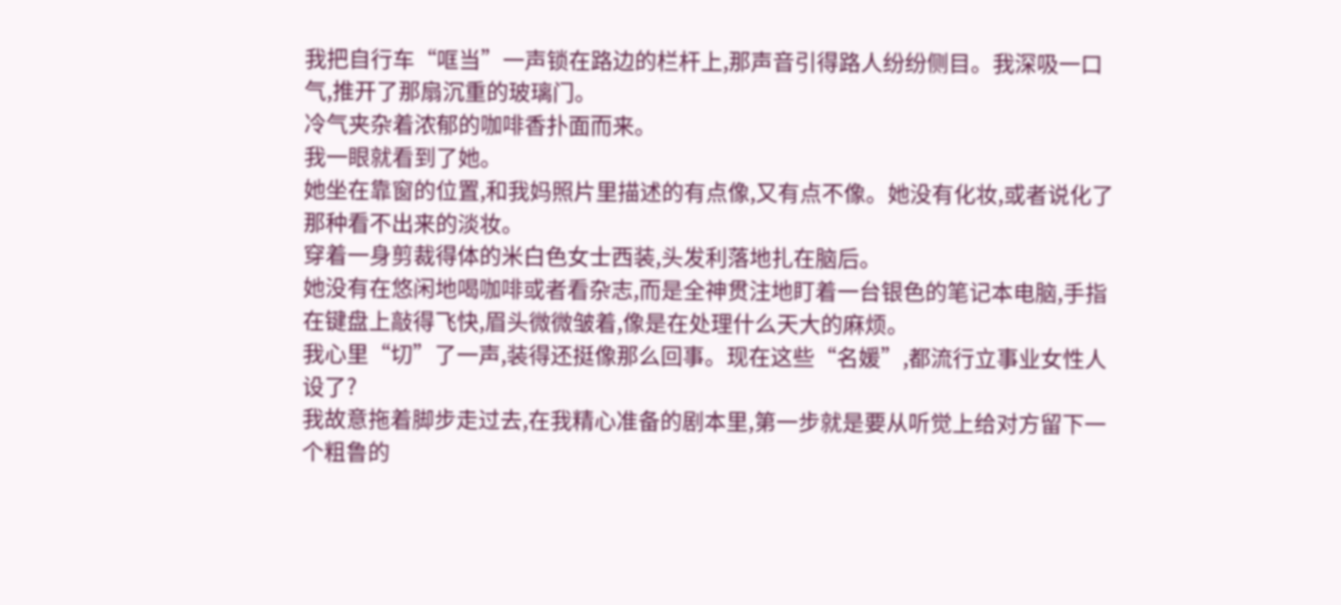我把自行车“哐当”一声锁在路边的栏杆上,那声音引得路人纷纷侧目。我深吸一口气,推开了那扇沉重的玻璃门。
冷气夹杂着浓郁的咖啡香扑面而来。
我一眼就看到了她。
她坐在靠窗的位置,和我妈照片里描述的有点像,又有点不像。她没有化妆,或者说化了那种看不出来的淡妆。
穿着一身剪裁得体的米白色女士西装,头发利落地扎在脑后。
她没有在悠闲地喝咖啡或者看杂志,而是全神贯注地盯着一台银色的笔记本电脑,手指在键盘上敲得飞快,眉头微微皱着,像是在处理什么天大的麻烦。
我心里“切”了一声,装得还挺像那么回事。现在这些“名媛”,都流行立事业女性人设了?
我故意拖着脚步走过去,在我精心准备的剧本里,第一步就是要从听觉上给对方留下一个粗鲁的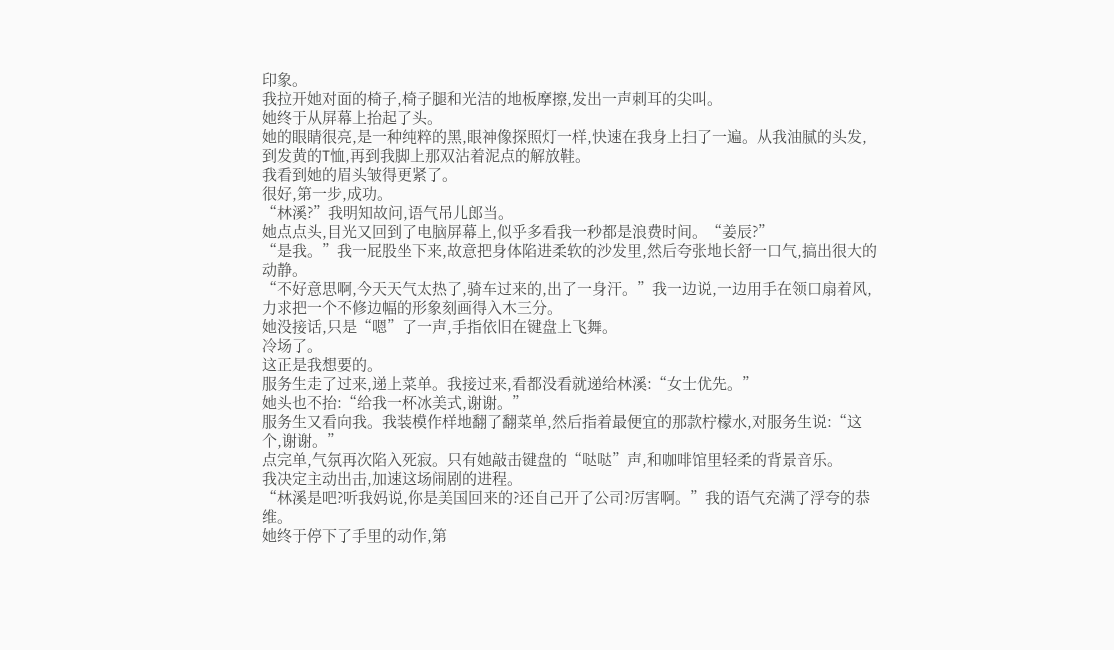印象。
我拉开她对面的椅子,椅子腿和光洁的地板摩擦,发出一声刺耳的尖叫。
她终于从屏幕上抬起了头。
她的眼睛很亮,是一种纯粹的黑,眼神像探照灯一样,快速在我身上扫了一遍。从我油腻的头发,到发黄的T恤,再到我脚上那双沾着泥点的解放鞋。
我看到她的眉头皱得更紧了。
很好,第一步,成功。
“林溪?”我明知故问,语气吊儿郎当。
她点点头,目光又回到了电脑屏幕上,似乎多看我一秒都是浪费时间。“姜辰?”
“是我。”我一屁股坐下来,故意把身体陷进柔软的沙发里,然后夸张地长舒一口气,搞出很大的动静。
“不好意思啊,今天天气太热了,骑车过来的,出了一身汗。”我一边说,一边用手在领口扇着风,力求把一个不修边幅的形象刻画得入木三分。
她没接话,只是“嗯”了一声,手指依旧在键盘上飞舞。
冷场了。
这正是我想要的。
服务生走了过来,递上菜单。我接过来,看都没看就递给林溪:“女士优先。”
她头也不抬:“给我一杯冰美式,谢谢。”
服务生又看向我。我装模作样地翻了翻菜单,然后指着最便宜的那款柠檬水,对服务生说:“这个,谢谢。”
点完单,气氛再次陷入死寂。只有她敲击键盘的“哒哒”声,和咖啡馆里轻柔的背景音乐。
我决定主动出击,加速这场闹剧的进程。
“林溪是吧?听我妈说,你是美国回来的?还自己开了公司?厉害啊。”我的语气充满了浮夸的恭维。
她终于停下了手里的动作,第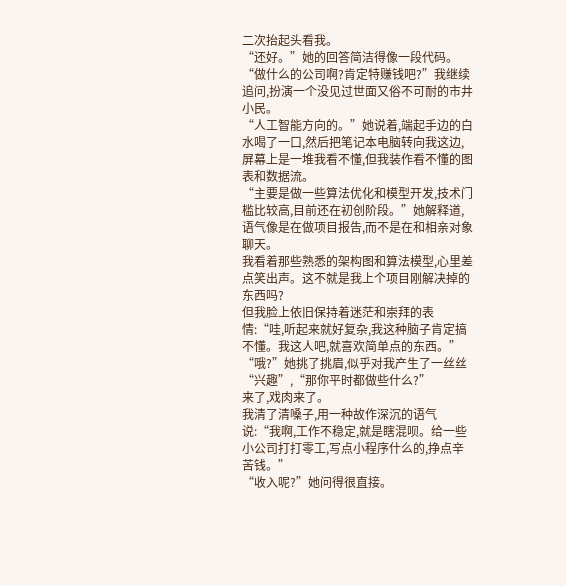二次抬起头看我。
“还好。”她的回答简洁得像一段代码。
“做什么的公司啊?肯定特赚钱吧?”我继续追问,扮演一个没见过世面又俗不可耐的市井小民。
“人工智能方向的。”她说着,端起手边的白水喝了一口,然后把笔记本电脑转向我这边,屏幕上是一堆我看不懂,但我装作看不懂的图表和数据流。
“主要是做一些算法优化和模型开发,技术门槛比较高,目前还在初创阶段。”她解释道,语气像是在做项目报告,而不是在和相亲对象聊天。
我看着那些熟悉的架构图和算法模型,心里差点笑出声。这不就是我上个项目刚解决掉的东西吗?
但我脸上依旧保持着迷茫和崇拜的表情:“哇,听起来就好复杂,我这种脑子肯定搞不懂。我这人吧,就喜欢简单点的东西。”
“哦?”她挑了挑眉,似乎对我产生了一丝丝“兴趣”,“那你平时都做些什么?”
来了,戏肉来了。
我清了清嗓子,用一种故作深沉的语气说:“我啊,工作不稳定,就是瞎混呗。给一些小公司打打零工,写点小程序什么的,挣点辛苦钱。”
“收入呢?”她问得很直接。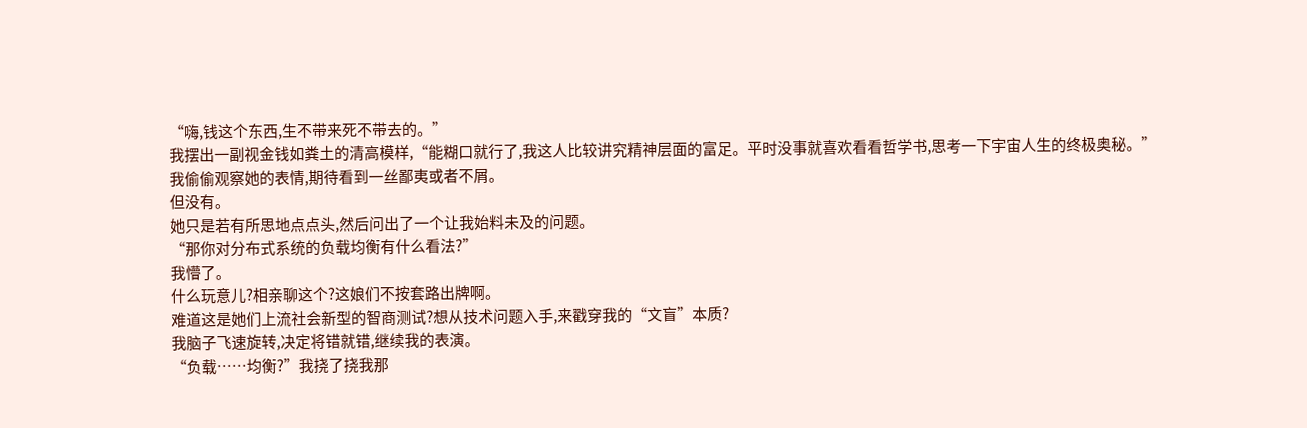“嗨,钱这个东西,生不带来死不带去的。”
我摆出一副视金钱如粪土的清高模样,“能糊口就行了,我这人比较讲究精神层面的富足。平时没事就喜欢看看哲学书,思考一下宇宙人生的终极奥秘。”
我偷偷观察她的表情,期待看到一丝鄙夷或者不屑。
但没有。
她只是若有所思地点点头,然后问出了一个让我始料未及的问题。
“那你对分布式系统的负载均衡有什么看法?”
我懵了。
什么玩意儿?相亲聊这个?这娘们不按套路出牌啊。
难道这是她们上流社会新型的智商测试?想从技术问题入手,来戳穿我的“文盲”本质?
我脑子飞速旋转,决定将错就错,继续我的表演。
“负载……均衡?”我挠了挠我那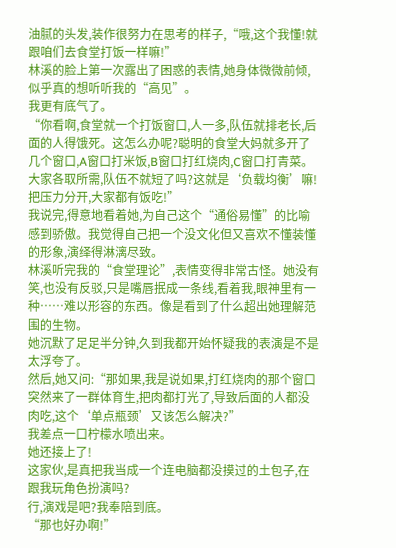油腻的头发,装作很努力在思考的样子,“哦,这个我懂!就跟咱们去食堂打饭一样嘛!”
林溪的脸上第一次露出了困惑的表情,她身体微微前倾,似乎真的想听听我的“高见”。
我更有底气了。
“你看啊,食堂就一个打饭窗口,人一多,队伍就排老长,后面的人得饿死。这怎么办呢?聪明的食堂大妈就多开了几个窗口,A窗口打米饭,B窗口打红烧肉,C窗口打青菜。大家各取所需,队伍不就短了吗?这就是‘负载均衡’嘛!把压力分开,大家都有饭吃!”
我说完,得意地看着她,为自己这个“通俗易懂”的比喻感到骄傲。我觉得自己把一个没文化但又喜欢不懂装懂的形象,演绎得淋漓尽致。
林溪听完我的“食堂理论”,表情变得非常古怪。她没有笑,也没有反驳,只是嘴唇抿成一条线,看着我,眼神里有一种……难以形容的东西。像是看到了什么超出她理解范围的生物。
她沉默了足足半分钟,久到我都开始怀疑我的表演是不是太浮夸了。
然后,她又问:“那如果,我是说如果,打红烧肉的那个窗口突然来了一群体育生,把肉都打光了,导致后面的人都没肉吃,这个‘单点瓶颈’又该怎么解决?”
我差点一口柠檬水喷出来。
她还接上了!
这家伙,是真把我当成一个连电脑都没摸过的土包子,在跟我玩角色扮演吗?
行,演戏是吧?我奉陪到底。
“那也好办啊!”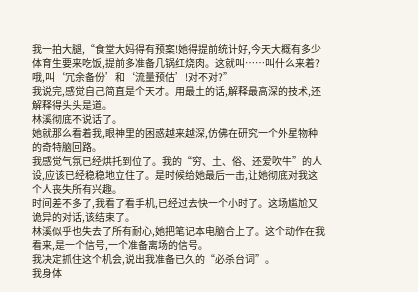我一拍大腿,“食堂大妈得有预案!她得提前统计好,今天大概有多少体育生要来吃饭,提前多准备几锅红烧肉。这就叫……叫什么来着?哦,叫‘冗余备份’和‘流量预估’!对不对?”
我说完,感觉自己简直是个天才。用最土的话,解释最高深的技术,还解释得头头是道。
林溪彻底不说话了。
她就那么看着我,眼神里的困惑越来越深,仿佛在研究一个外星物种的奇特脑回路。
我感觉气氛已经烘托到位了。我的“穷、土、俗、还爱吹牛”的人设,应该已经稳稳地立住了。是时候给她最后一击,让她彻底对我这个人丧失所有兴趣。
时间差不多了,我看了看手机,已经过去快一个小时了。这场尴尬又诡异的对话,该结束了。
林溪似乎也失去了所有耐心,她把笔记本电脑合上了。这个动作在我看来,是一个信号,一个准备离场的信号。
我决定抓住这个机会,说出我准备已久的“必杀台词”。
我身体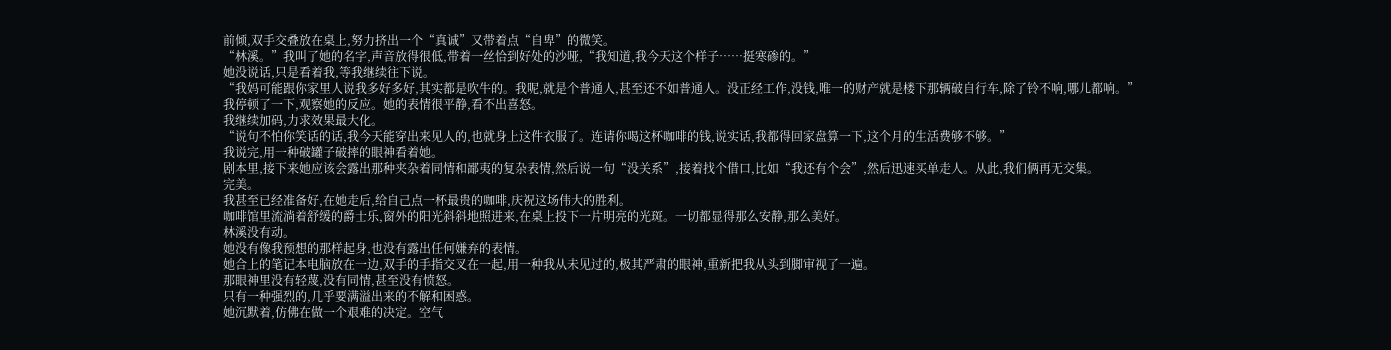前倾,双手交叠放在桌上,努力挤出一个“真诚”又带着点“自卑”的微笑。
“林溪。”我叫了她的名字,声音放得很低,带着一丝恰到好处的沙哑,“我知道,我今天这个样子……挺寒碜的。”
她没说话,只是看着我,等我继续往下说。
“我妈可能跟你家里人说我多好多好,其实都是吹牛的。我呢,就是个普通人,甚至还不如普通人。没正经工作,没钱,唯一的财产就是楼下那辆破自行车,除了铃不响,哪儿都响。”
我停顿了一下,观察她的反应。她的表情很平静,看不出喜怒。
我继续加码,力求效果最大化。
“说句不怕你笑话的话,我今天能穿出来见人的,也就身上这件衣服了。连请你喝这杯咖啡的钱,说实话,我都得回家盘算一下,这个月的生活费够不够。”
我说完,用一种破罐子破摔的眼神看着她。
剧本里,接下来她应该会露出那种夹杂着同情和鄙夷的复杂表情,然后说一句“没关系”,接着找个借口,比如“我还有个会”,然后迅速买单走人。从此,我们俩再无交集。
完美。
我甚至已经准备好,在她走后,给自己点一杯最贵的咖啡,庆祝这场伟大的胜利。
咖啡馆里流淌着舒缓的爵士乐,窗外的阳光斜斜地照进来,在桌上投下一片明亮的光斑。一切都显得那么安静,那么美好。
林溪没有动。
她没有像我预想的那样起身,也没有露出任何嫌弃的表情。
她合上的笔记本电脑放在一边,双手的手指交叉在一起,用一种我从未见过的,极其严肃的眼神,重新把我从头到脚审视了一遍。
那眼神里没有轻蔑,没有同情,甚至没有愤怒。
只有一种强烈的,几乎要满溢出来的不解和困惑。
她沉默着,仿佛在做一个艰难的决定。空气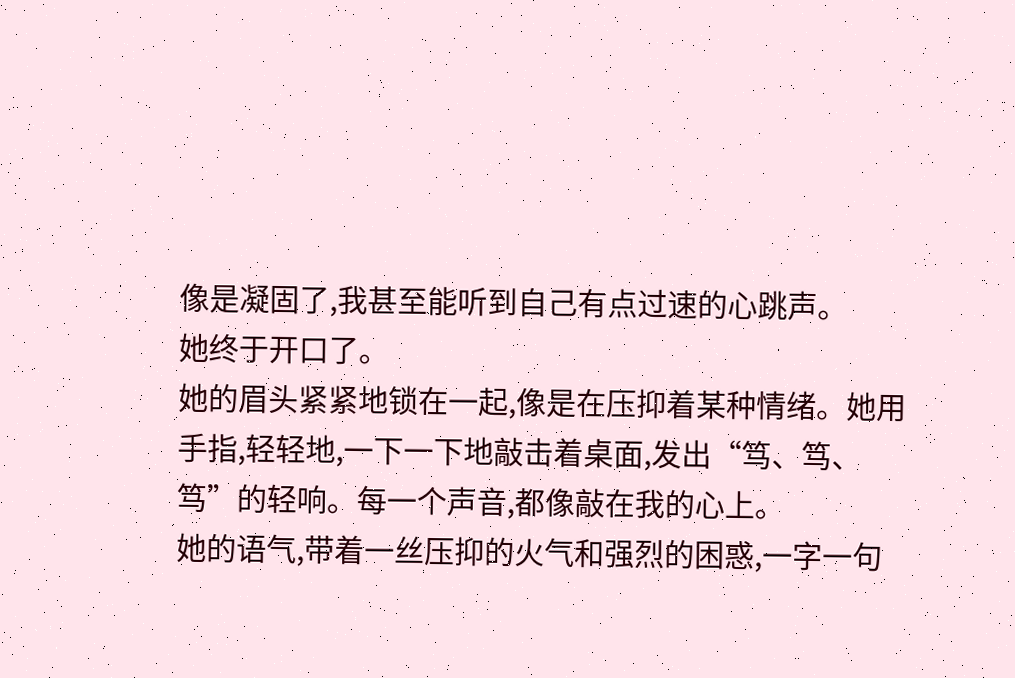像是凝固了,我甚至能听到自己有点过速的心跳声。
她终于开口了。
她的眉头紧紧地锁在一起,像是在压抑着某种情绪。她用手指,轻轻地,一下一下地敲击着桌面,发出“笃、笃、笃”的轻响。每一个声音,都像敲在我的心上。
她的语气,带着一丝压抑的火气和强烈的困惑,一字一句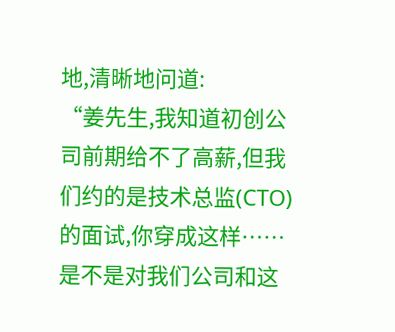地,清晰地问道:
“姜先生,我知道初创公司前期给不了高薪,但我们约的是技术总监(CTO)的面试,你穿成这样……是不是对我们公司和这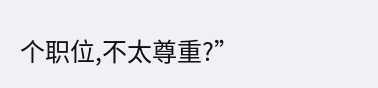个职位,不太尊重?”